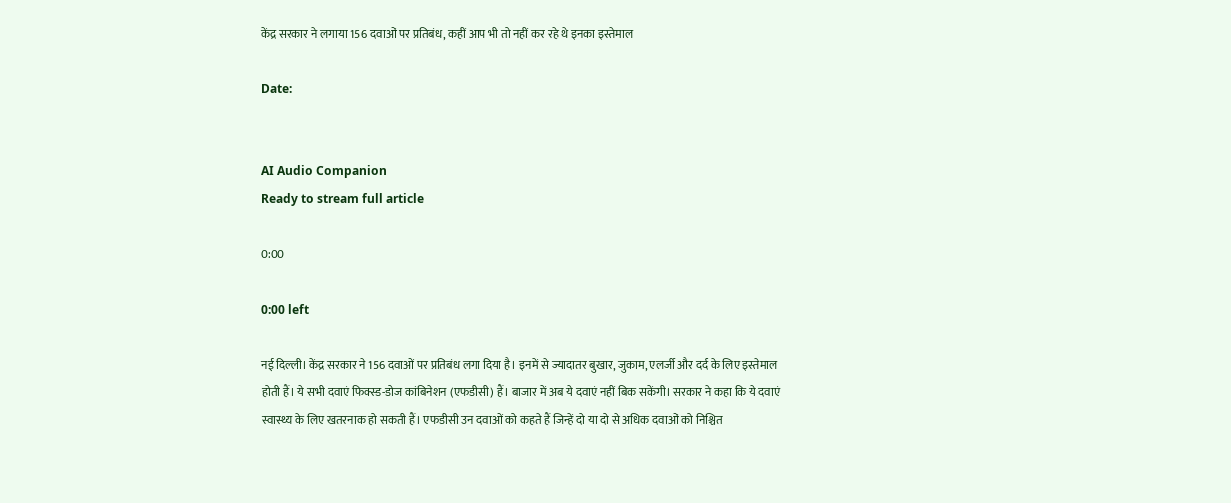केंद्र सरकार ने लगाया 156 दवाओं पर प्रतिबंध, कहीं आप भी तो नहीं कर रहे थे इनका इस्तेमाल

Date:


AI Audio Companion
Ready to stream full article

0:00

0:00 left

नई दिल्ली। केंद्र सरकार ने 156 दवाओं पर प्रतिबंध लगा दिया है। इनमें से ज्यादातर बुखार, जुकाम, एलर्जी और दर्द के लिए इस्तेमाल होती हैं। ये सभी दवाएं फिक्स्ड-डोज कांबिनेशन (एफडीसी) हैं। बाजार में अब ये दवाएं नहीं बिक सकेंगी। सरकार ने कहा कि ये दवाएं स्वास्थ्य के लिए खतरनाक हो सकती हैं। एफडीसी उन दवाओं को कहते हैं जिन्हें दो या दो से अधिक दवाओं को निश्चित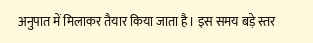अनुपात में मिलाकर तैयार किया जाता है। इस समय बड़े स्तर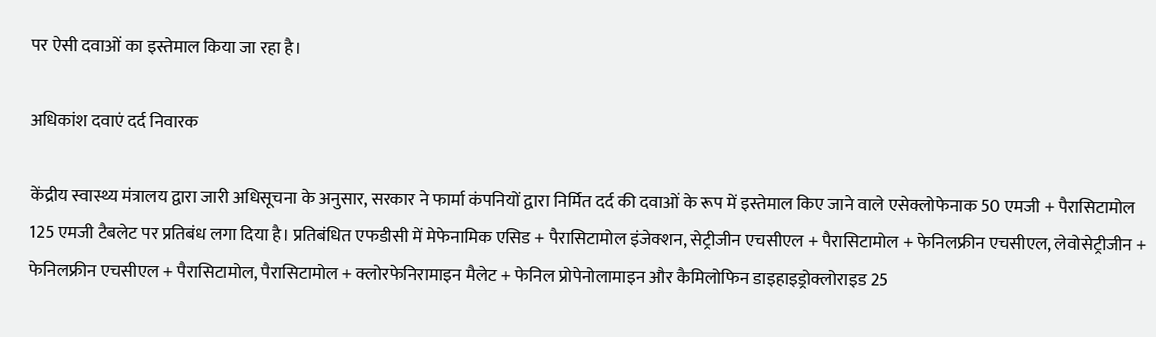पर ऐसी दवाओं का इस्तेमाल किया जा रहा है।

अधिकांश दवाएं दर्द निवारक

केंद्रीय स्वास्थ्य मंत्रालय द्वारा जारी अधिसूचना के अनुसार, सरकार ने फार्मा कंपनियों द्वारा निर्मित दर्द की दवाओं के रूप में इस्तेमाल किए जाने वाले एसेक्लोफेनाक 50 एमजी + पैरासिटामोल 125 एमजी टैबलेट पर प्रतिबंध लगा दिया है। प्रतिबंधित एफडीसी में मेफेनामिक एसिड + पैरासिटामोल इंजेक्शन, सेट्रीजीन एचसीएल + पैरासिटामोल + फेनिलफ्रीन एचसीएल, लेवोसेट्रीजीन + फेनिलफ्रीन एचसीएल + पैरासिटामोल, पैरासिटामोल + क्लोरफेनिरामाइन मैलेट + फेनिल प्रोपेनोलामाइन और कैमिलोफिन डाइहाइड्रोक्लोराइड 25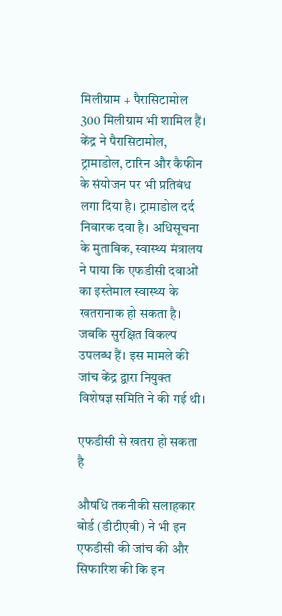मिलीग्राम + पैरासिटामोल 300 मिलीग्राम भी शामिल हैं। केंद्र ने पैरासिटामोल, ट्रामाडोल, टारिन और कैफीन के संयोजन पर भी प्रतिबंध लगा दिया है। ट्रामाडोल दर्द निवारक दवा है। अधिसूचना के मुताबिक, स्वास्थ्य मंत्रालय ने पाया कि एफडीसी दवाओं का इस्तेमाल स्वास्थ्य के खतरानाक हो सकता है। जबकि सुरक्षित विकल्प उपलब्ध हैं। इस मामले की जांच केंद्र द्वारा नियुक्त विशेषज्ञ समिति ने की गई थी।

एफडीसी से खतरा हो सकता है

औषधि तकनीकी सलाहकार बोर्ड (डीटीएबी) ने भी इन एफडीसी की जांच की और सिफारिश की कि इन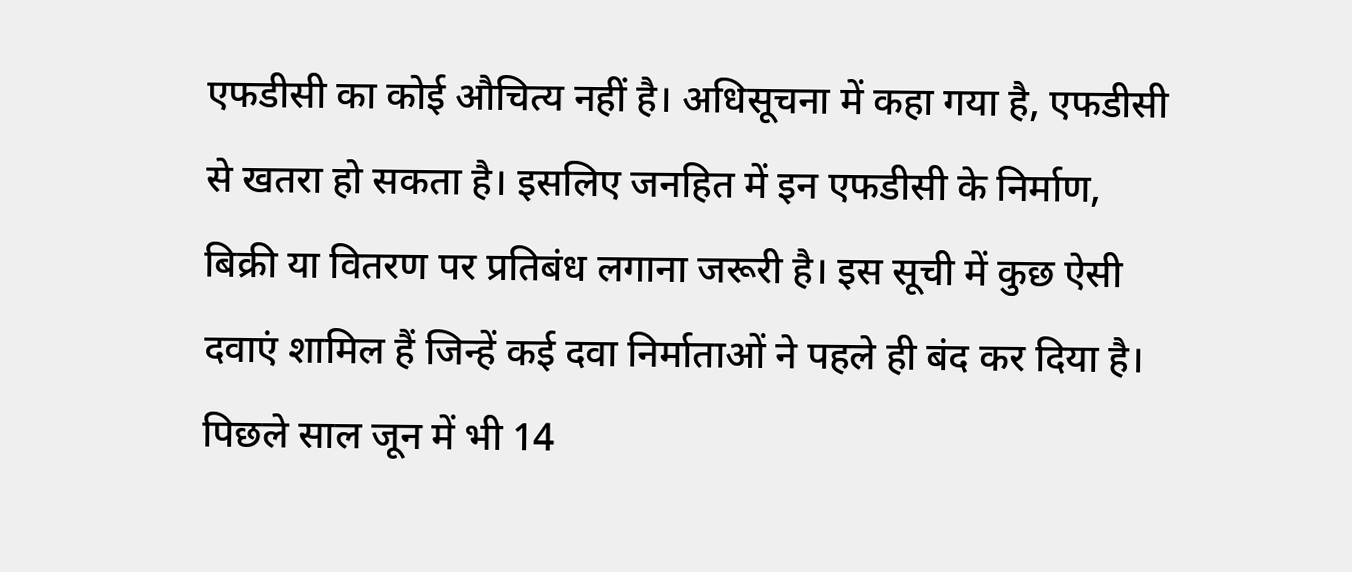एफडीसी का कोई औचित्य नहीं है। अधिसूचना में कहा गया है, एफडीसी से खतरा हो सकता है। इसलिए जनहित में इन एफडीसी के निर्माण, बिक्री या वितरण पर प्रतिबंध लगाना जरूरी है। इस सूची में कुछ ऐसी दवाएं शामिल हैं जिन्हें कई दवा निर्माताओं ने पहले ही बंद कर दिया है। पिछले साल जून में भी 14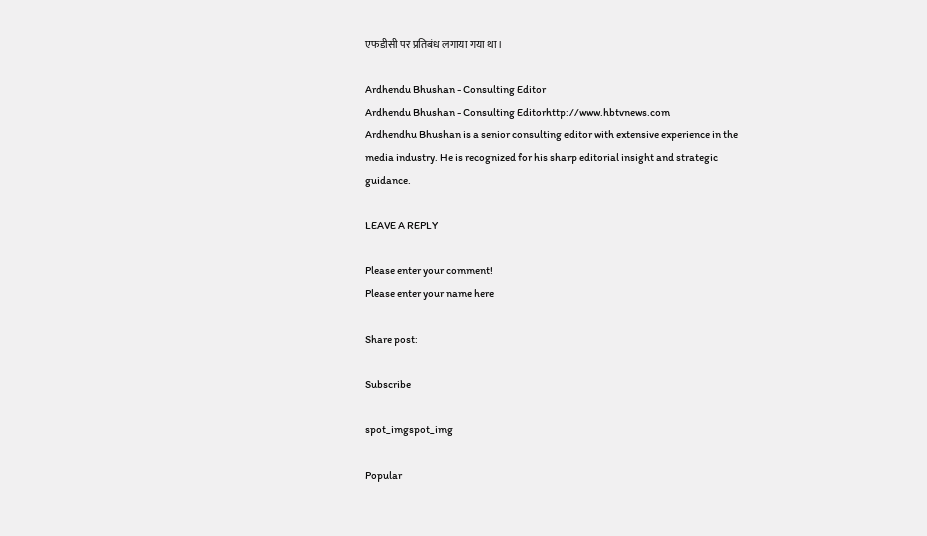एफडीसी पर प्रतिबंध लगाया गया था।

Ardhendu Bhushan - Consulting Editor
Ardhendu Bhushan - Consulting Editorhttp://www.hbtvnews.com
Ardhendhu Bhushan is a senior consulting editor with extensive experience in the media industry. He is recognized for his sharp editorial insight and strategic guidance.

LEAVE A REPLY

Please enter your comment!
Please enter your name here

Share post:

Subscribe

spot_imgspot_img

Popular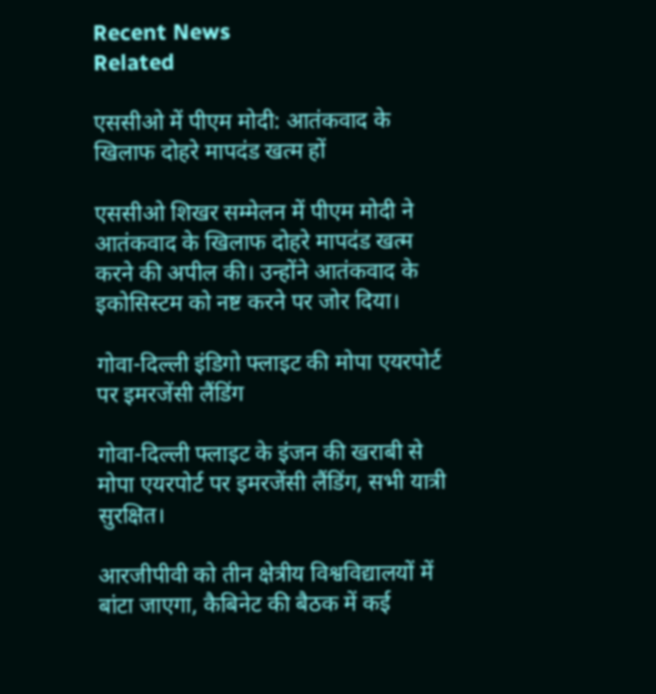Recent News
Related

एससीओ में पीएम मोदी: आतंकवाद के खिलाफ दोहरे मापदंड खत्म हों

एससीओ शिखर सम्मेलन में पीएम मोदी ने आतंकवाद के खिलाफ दोहरे मापदंड खत्म करने की अपील की। उन्होंने आतंकवाद के इकोसिस्टम को नष्ट करने पर जोर दिया।

गोवा-दिल्ली इंडिगो फ्लाइट की मोपा एयरपोर्ट पर इमरजेंसी लैंडिंग

गोवा-दिल्ली फ्लाइट के इंजन की खराबी से मोपा एयरपोर्ट पर इमरजेंसी लैंडिंग, सभी यात्री सुरक्षित।

आरजीपीवी को तीन क्षेत्रीय विश्वविद्यालयों में बांटा जाएगा, कैबिनेट की बैठक में कई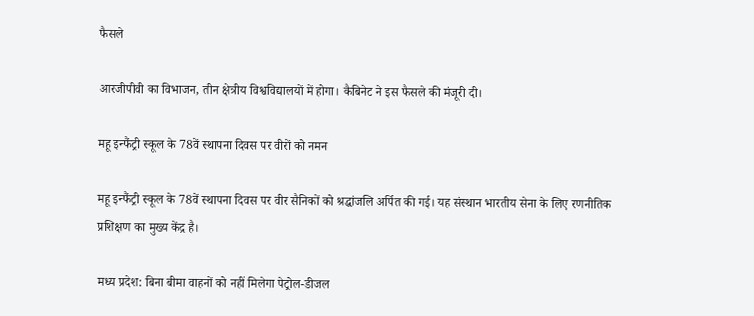फैसले

आरजीपीवी का विभाजन, तीन क्षेत्रीय विश्वविद्यालयों में होगा। कैबिनेट ने इस फैसले की मंजूरी दी।

महू इन्फैंट्री स्कूल के 78वें स्थापना दिवस पर वीरों को नमन

महू इन्फैंट्री स्कूल के 78वें स्थापना दिवस पर वीर सैनिकों को श्रद्धांजलि अर्पित की गई। यह संस्थान भारतीय सेना के लिए रणनीतिक प्रशिक्षण का मुख्य केंद्र है।

मध्य प्रदेश: बिना बीमा वाहनों को नहीं मिलेगा पेट्रोल-डीजल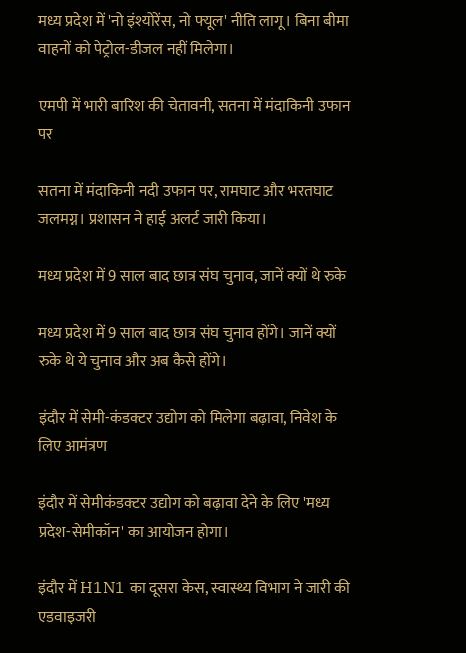मध्य प्रदेश में 'नो इंश्योरेंस, नो फ्यूल' नीति लागू। बिना बीमा वाहनों को पेट्रोल-डीजल नहीं मिलेगा।

एमपी में भारी बारिश की चेतावनी, सतना में मंदाकिनी उफान पर

सतना में मंदाकिनी नदी उफान पर, रामघाट और भरतघाट जलमग्न। प्रशासन ने हाई अलर्ट जारी किया।

मध्य प्रदेश में 9 साल बाद छात्र संघ चुनाव, जानें क्यों थे रुके

मध्य प्रदेश में 9 साल बाद छात्र संघ चुनाव होंगे। जानें क्यों रुके थे ये चुनाव और अब कैसे होंगे।

इंदौर में सेमी-कंडक्टर उद्योग को मिलेगा बढ़ावा, निवेश के लिए आमंत्रण

इंदौर में सेमीकंडक्टर उद्योग को बढ़ावा देने के लिए 'मध्य प्रदेश-सेमीकॉन' का आयोजन होगा।

इंदौर में H1N1 का दूसरा केस, स्वास्थ्य विभाग ने जारी की एडवाइजरी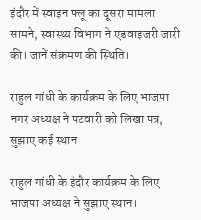इंदौर में स्वाइन फ्लू का दूसरा मामला सामने, स्वास्थ्य विभाग ने एडवाइजरी जारी की। जानें संक्रमण की स्थिति।

राहुल गांधी के कार्यक्रम के लिए भाजपा नगर अध्यक्ष ने पटवारी को लिखा पत्र, सुझाए कई स्थान

राहुल गांधी के इंदौर कार्यक्रम के लिए भाजपा अध्यक्ष ने सुझाए स्थान।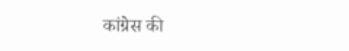कांग्रेस की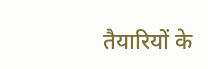तैयारियों के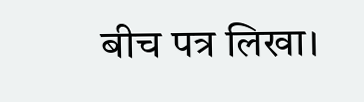बीच पत्र लिखा।